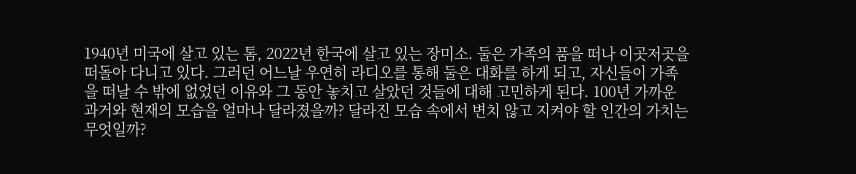1940년 미국에 살고 있는 톰, 2022년 한국에 살고 있는 장미소. 둘은 가족의 품을 떠나 이곳저곳을 떠돌아 다니고 있다. 그러던 어느날 우연히 라디오를 통해 둘은 대화를 하게 되고, 자신들이 가족을 떠날 수 밖에 없었던 이유와 그 동안 놓치고 살았던 것들에 대해 고민하게 된다. 100년 가까운 과거와 현재의 모습을 얼마나 달라졌을까? 달라진 모습 속에서 변치 않고 지켜야 할 인간의 가치는 무엇일까?